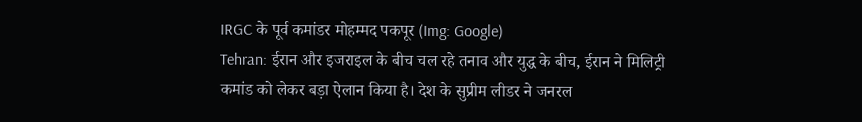IRGC के पूर्व कमांडर मोहम्मद पकपूर (Img: Google)
Tehran: ईरान और इजराइल के बीच चल रहे तनाव और युद्ध के बीच, ईरान ने मिलिट्री कमांड को लेकर बड़ा ऐलान किया है। देश के सुप्रीम लीडर ने जनरल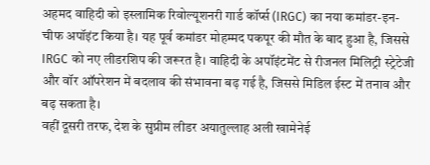अहमद वाहिदी को इस्लामिक रिवोल्यूशनरी गार्ड कॉर्प्स (IRGC) का नया कमांडर-इन-चीफ अपॉइंट किया है। यह पूर्व कमांडर मोहम्मद पकपूर की मौत के बाद हुआ है, जिससे IRGC को नए लीडरशिप की जरूरत है। वाहिदी के अपॉइंटमेंट से रीजनल मिलिट्री स्ट्रेटेजी और वॉर ऑपरेशन में बदलाव की संभावना बढ़ गई है, जिससे मिडिल ईस्ट में तनाव और बढ़ सकता है।
वहीं दूसरी तरफ, देश के सुप्रीम लीडर अयातुल्लाह अली खामेनेई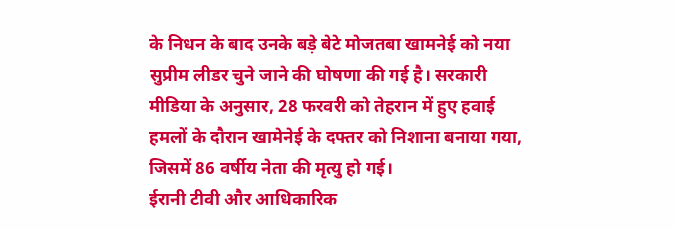के निधन के बाद उनके बड़े बेटे मोजतबा खामनेई को नया सुप्रीम लीडर चुने जाने की घोषणा की गई है। सरकारी मीडिया के अनुसार, 28 फरवरी को तेहरान में हुए हवाई हमलों के दौरान खामेनेई के दफ्तर को निशाना बनाया गया, जिसमें 86 वर्षीय नेता की मृत्यु हो गई।
ईरानी टीवी और आधिकारिक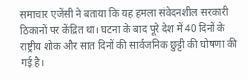समाचार एजेंसी ने बताया कि यह हमला संवेदनशील सरकारी ठिकानों पर केंद्रित था। घटना के बाद पूरे देश में 40 दिनों के राष्ट्रीय शोक और सात दिनों की सार्वजनिक छुट्टी की घोषणा की गई है।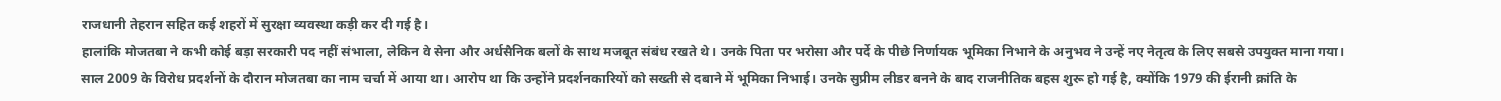राजधानी तेहरान सहित कई शहरों में सुरक्षा व्यवस्था कड़ी कर दी गई है।
हालांकि मोजतबा ने कभी कोई बड़ा सरकारी पद नहीं संभाला, लेकिन वे सेना और अर्धसैनिक बलों के साथ मजबूत संबंध रखते थे। उनके पिता पर भरोसा और पर्दे के पीछे निर्णायक भूमिका निभाने के अनुभव ने उन्हें नए नेतृत्व के लिए सबसे उपयुक्त माना गया।
साल 2009 के विरोध प्रदर्शनों के दौरान मोजतबा का नाम चर्चा में आया था। आरोप था कि उन्होंने प्रदर्शनकारियों को सख्ती से दबाने में भूमिका निभाई। उनके सुप्रीम लीडर बनने के बाद राजनीतिक बहस शुरू हो गई है, क्योंकि 1979 की ईरानी क्रांति के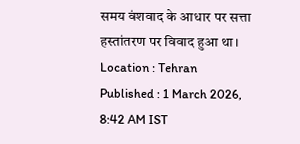समय वंशवाद के आधार पर सत्ता हस्तांतरण पर विवाद हुआ था।
Location : Tehran
Published : 1 March 2026, 8:42 AM IST